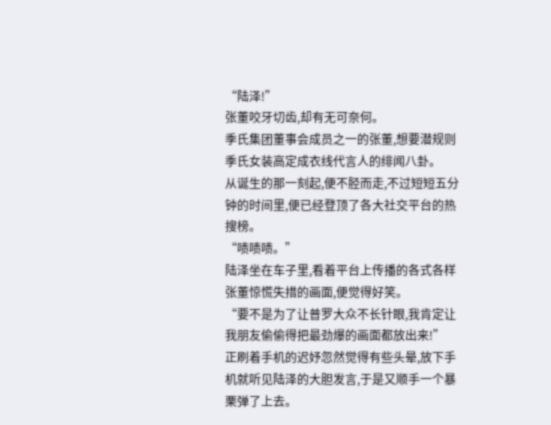“陆泽!”
张董咬牙切齿,却有无可奈何。
季氏集团董事会成员之一的张董,想要潜规则季氏女装高定成衣线代言人的绯闻八卦。
从诞生的那一刻起,便不胫而走,不过短短五分钟的时间里,便已经登顶了各大社交平台的热搜榜。
“啧啧啧。”
陆泽坐在车子里,看着平台上传播的各式各样张董惊慌失措的画面,便觉得好笑。
“要不是为了让普罗大众不长针眼,我肯定让我朋友偷偷得把最劲爆的画面都放出来!”
正刷着手机的迟妤忽然觉得有些头晕,放下手机就听见陆泽的大胆发言,于是又顺手一个暴栗弹了上去。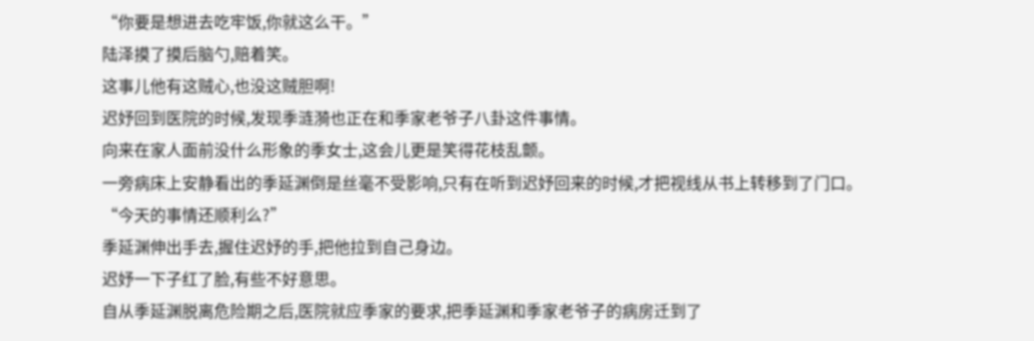“你要是想进去吃牢饭,你就这么干。”
陆泽摸了摸后脑勺,赔着笑。
这事儿他有这贼心,也没这贼胆啊!
迟妤回到医院的时候,发现季涟漪也正在和季家老爷子八卦这件事情。
向来在家人面前没什么形象的季女士,这会儿更是笑得花枝乱颤。
一旁病床上安静看出的季延渊倒是丝毫不受影响,只有在听到迟妤回来的时候,才把视线从书上转移到了门口。
“今天的事情还顺利么?”
季延渊伸出手去,握住迟妤的手,把他拉到自己身边。
迟妤一下子红了脸,有些不好意思。
自从季延渊脱离危险期之后,医院就应季家的要求,把季延渊和季家老爷子的病房迁到了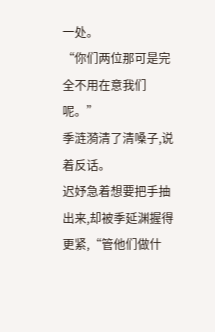一处。
“你们两位那可是完全不用在意我们呢。”
季涟漪清了清嗓子,说着反话。
迟妤急着想要把手抽出来,却被季延渊握得更紧,“管他们做什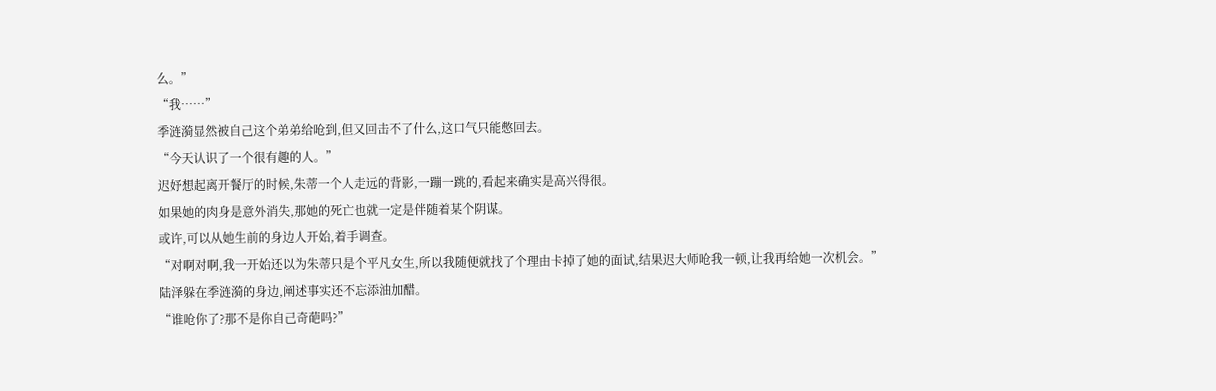么。”
“我……”
季涟漪显然被自己这个弟弟给呛到,但又回击不了什么,这口气只能憋回去。
“今天认识了一个很有趣的人。”
迟妤想起离开餐厅的时候,朱蒂一个人走远的背影,一蹦一跳的,看起来确实是高兴得很。
如果她的肉身是意外消失,那她的死亡也就一定是伴随着某个阴谋。
或许,可以从她生前的身边人开始,着手调查。
“对啊对啊,我一开始还以为朱蒂只是个平凡女生,所以我随便就找了个理由卡掉了她的面试,结果迟大师呛我一顿,让我再给她一次机会。”
陆泽躲在季涟漪的身边,阐述事实还不忘添油加醋。
“谁呛你了?那不是你自己奇葩吗?”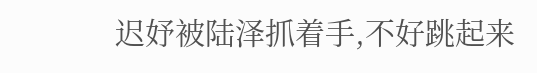迟妤被陆泽抓着手,不好跳起来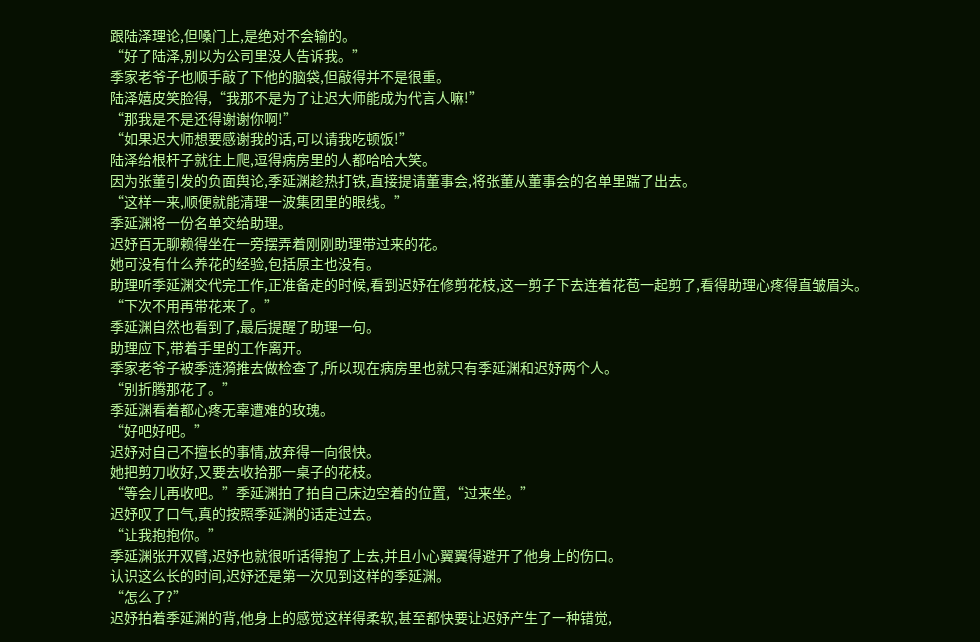跟陆泽理论,但嗓门上,是绝对不会输的。
“好了陆泽,别以为公司里没人告诉我。”
季家老爷子也顺手敲了下他的脑袋,但敲得并不是很重。
陆泽嬉皮笑脸得,“我那不是为了让迟大师能成为代言人嘛!”
“那我是不是还得谢谢你啊!”
“如果迟大师想要感谢我的话,可以请我吃顿饭!”
陆泽给根杆子就往上爬,逗得病房里的人都哈哈大笑。
因为张董引发的负面舆论,季延渊趁热打铁,直接提请董事会,将张董从董事会的名单里踹了出去。
“这样一来,顺便就能清理一波集团里的眼线。”
季延渊将一份名单交给助理。
迟妤百无聊赖得坐在一旁摆弄着刚刚助理带过来的花。
她可没有什么养花的经验,包括原主也没有。
助理听季延渊交代完工作,正准备走的时候,看到迟妤在修剪花枝,这一剪子下去连着花苞一起剪了,看得助理心疼得直皱眉头。
“下次不用再带花来了。”
季延渊自然也看到了,最后提醒了助理一句。
助理应下,带着手里的工作离开。
季家老爷子被季涟漪推去做检查了,所以现在病房里也就只有季延渊和迟妤两个人。
“别折腾那花了。”
季延渊看着都心疼无辜遭难的玫瑰。
“好吧好吧。”
迟妤对自己不擅长的事情,放弃得一向很快。
她把剪刀收好,又要去收拾那一桌子的花枝。
“等会儿再收吧。”季延渊拍了拍自己床边空着的位置,“过来坐。”
迟妤叹了口气,真的按照季延渊的话走过去。
“让我抱抱你。”
季延渊张开双臂,迟妤也就很听话得抱了上去,并且小心翼翼得避开了他身上的伤口。
认识这么长的时间,迟妤还是第一次见到这样的季延渊。
“怎么了?”
迟妤拍着季延渊的背,他身上的感觉这样得柔软,甚至都快要让迟妤产生了一种错觉,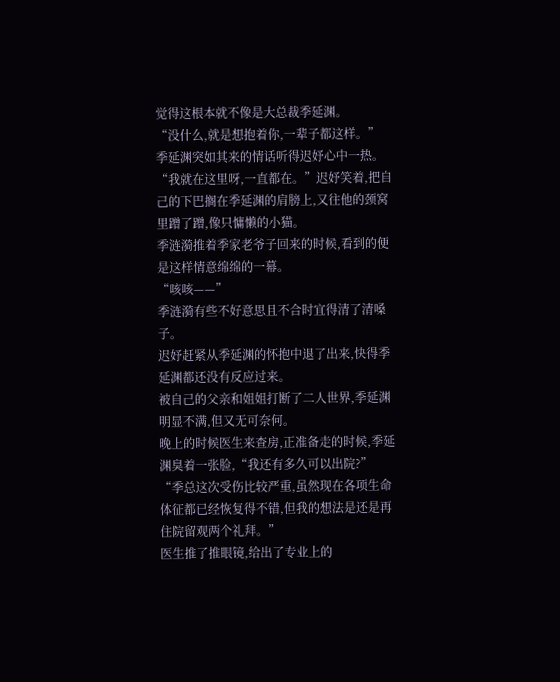觉得这根本就不像是大总裁季延渊。
“没什么,就是想抱着你,一辈子都这样。”
季延渊突如其来的情话听得迟妤心中一热。
“我就在这里呀,一直都在。”迟妤笑着,把自己的下巴搁在季延渊的肩膀上,又往他的颈窝里蹭了蹭,像只慵懒的小猫。
季涟漪推着季家老爷子回来的时候,看到的便是这样情意绵绵的一幕。
“咳咳——”
季涟漪有些不好意思且不合时宜得清了清嗓子。
迟妤赶紧从季延渊的怀抱中退了出来,快得季延渊都还没有反应过来。
被自己的父亲和姐姐打断了二人世界,季延渊明显不满,但又无可奈何。
晚上的时候医生来查房,正准备走的时候,季延渊臭着一张脸,“我还有多久可以出院?”
“季总这次受伤比较严重,虽然现在各项生命体征都已经恢复得不错,但我的想法是还是再住院留观两个礼拜。”
医生推了推眼镜,给出了专业上的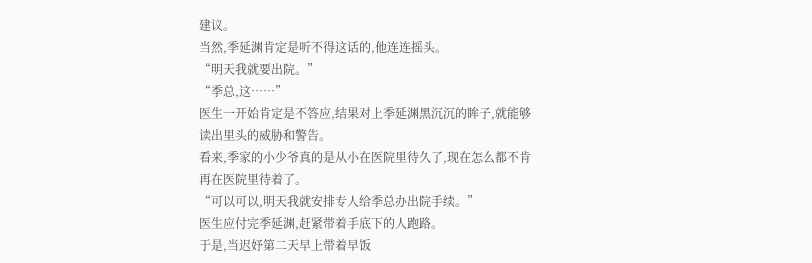建议。
当然,季延渊肯定是听不得这话的,他连连摇头。
“明天我就要出院。”
“季总,这……”
医生一开始肯定是不答应,结果对上季延渊黑沉沉的眸子,就能够读出里头的威胁和警告。
看来,季家的小少爷真的是从小在医院里待久了,现在怎么都不肯再在医院里待着了。
“可以可以,明天我就安排专人给季总办出院手续。”
医生应付完季延渊,赶紧带着手底下的人跑路。
于是,当迟妤第二天早上带着早饭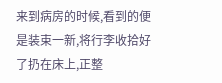来到病房的时候,看到的便是装束一新,将行李收拾好了扔在床上,正整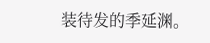装待发的季延渊。